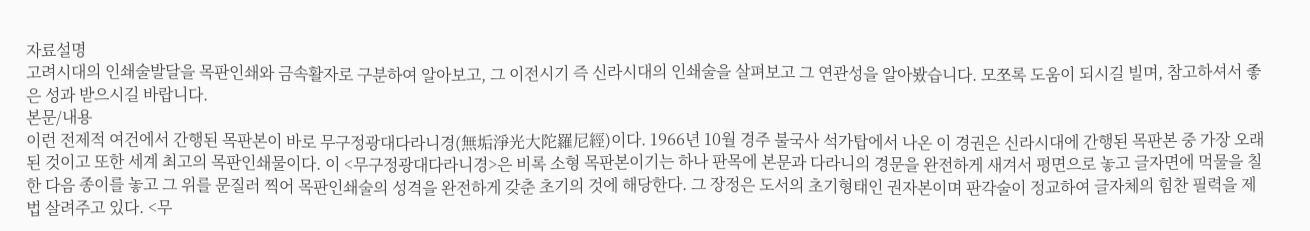자료설명
고려시대의 인쇄술발달을 목판인쇄와 금속활자로 구분하여 알아보고, 그 이전시기 즉 신라시대의 인쇄술을 살펴보고 그 연관성을 알아봤습니다. 모쪼록 도움이 되시길 빌며, 참고하셔서 좋은 성과 받으시길 바랍니다.
본문/내용
이런 전제적 여건에서 간행된 목판본이 바로 무구정광대다라니경(無垢淨光大陀羅尼經)이다. 1966년 10월 경주 불국사 석가탑에서 나온 이 경권은 신라시대에 간행된 목판본 중 가장 오래된 것이고 또한 세계 최고의 목판인쇄물이다. 이 <무구정광대다라니경>은 비록 소형 목판본이기는 하나 판목에 본문과 다라니의 경문을 완전하게 새겨서 평면으로 놓고 글자면에 먹물을 칠한 다음 종이를 놓고 그 위를 문질러 찍어 목판인쇄술의 성격을 완전하게 갖춘 초기의 것에 해당한다. 그 장정은 도서의 초기형태인 권자본이며 판각술이 정교하여 글자체의 힘찬 필력을 제법 살려주고 있다. <무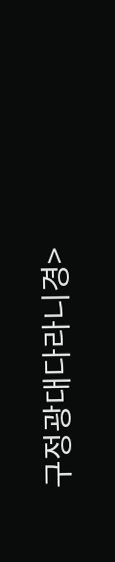구정광대다라니경>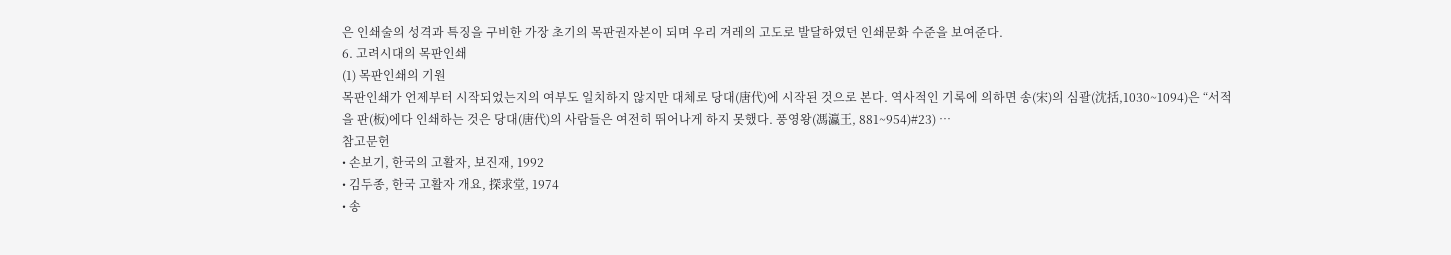은 인쇄술의 성격과 특징을 구비한 가장 초기의 목판권자본이 되며 우리 겨레의 고도로 발달하였던 인쇄문화 수준을 보여준다.
6. 고려시대의 목판인쇄
(1) 목판인쇄의 기원
목판인쇄가 언제부터 시작되었는지의 여부도 일치하지 않지만 대체로 당대(唐代)에 시작된 것으로 본다. 역사적인 기록에 의하면 송(宋)의 심괄(沈括,1030~1094)은 “서적을 판(板)에다 인쇄하는 것은 당대(唐代)의 사람들은 여전히 뛰어나게 하지 못했다. 풍영왕(馮瀛王, 881~954)#23) …
참고문헌
• 손보기, 한국의 고활자, 보진재, 1992
• 김두종, 한국 고활자 개요, 探求堂, 1974
• 송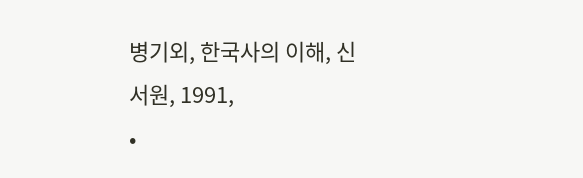병기외, 한국사의 이해, 신서원, 1991,
•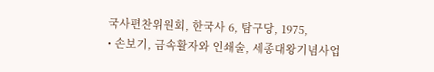국사편찬위원회, 한국사 6, 탐구당, 1975,
• 손보기, 금속활자와 인쇄술, 세종대왕기념사업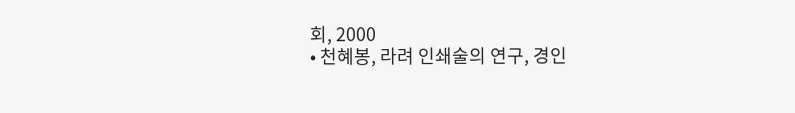회, 2000
• 천혜봉, 라려 인쇄술의 연구, 경인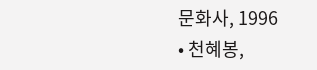문화사, 1996
• 천혜봉,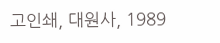고인쇄, 대원사, 1989